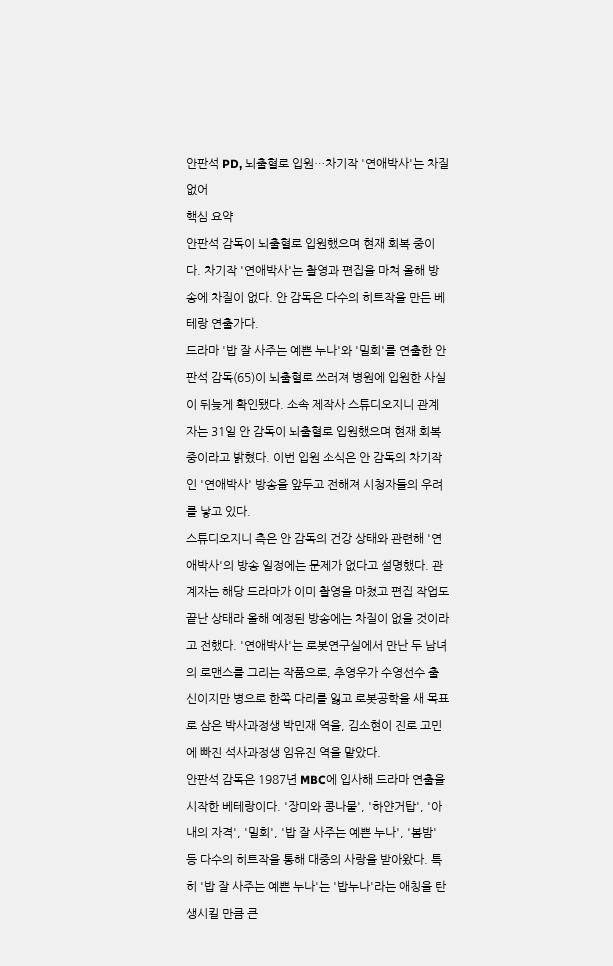안판석 PD, 뇌출혈로 입원…차기작 '연애박사'는 차질 없어
핵심 요약
안판석 감독이 뇌출혈로 입원했으며 현재 회복 중이다. 차기작 '연애박사'는 촬영과 편집을 마쳐 올해 방송에 차질이 없다. 안 감독은 다수의 히트작을 만든 베테랑 연출가다.
드라마 '밥 잘 사주는 예쁜 누나'와 '밀회'를 연출한 안판석 감독(65)이 뇌출혈로 쓰러져 병원에 입원한 사실이 뒤늦게 확인됐다. 소속 제작사 스튜디오지니 관계자는 31일 안 감독이 뇌출혈로 입원했으며 현재 회복 중이라고 밝혔다. 이번 입원 소식은 안 감독의 차기작인 '연애박사' 방송을 앞두고 전해져 시청자들의 우려를 낳고 있다.
스튜디오지니 측은 안 감독의 건강 상태와 관련해 '연애박사'의 방송 일정에는 문제가 없다고 설명했다. 관계자는 해당 드라마가 이미 촬영을 마쳤고 편집 작업도 끝난 상태라 올해 예정된 방송에는 차질이 없을 것이라고 전했다. '연애박사'는 로봇연구실에서 만난 두 남녀의 로맨스를 그리는 작품으로, 추영우가 수영선수 출신이지만 병으로 한쪽 다리를 잃고 로봇공학을 새 목표로 삼은 박사과정생 박민재 역을, 김소현이 진로 고민에 빠진 석사과정생 임유진 역을 맡았다.
안판석 감독은 1987년 MBC에 입사해 드라마 연출을 시작한 베테랑이다. '장미와 콩나물', '하얀거탑', '아내의 자격', '밀회', '밥 잘 사주는 예쁜 누나', '봄밤' 등 다수의 히트작을 통해 대중의 사랑을 받아왔다. 특히 '밥 잘 사주는 예쁜 누나'는 '밥누나'라는 애칭을 탄생시킬 만큼 큰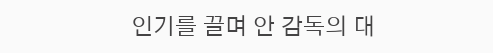인기를 끌며 안 감독의 대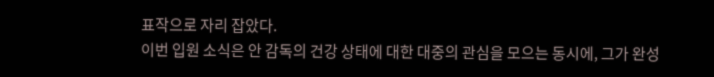표작으로 자리 잡았다.
이번 입원 소식은 안 감독의 건강 상태에 대한 대중의 관심을 모으는 동시에, 그가 완성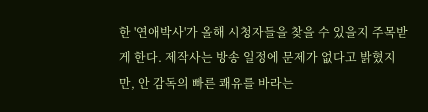한 '연애박사'가 올해 시청자들을 찾을 수 있을지 주목받게 한다. 제작사는 방송 일정에 문제가 없다고 밝혔지만, 안 감독의 빠른 쾌유를 바라는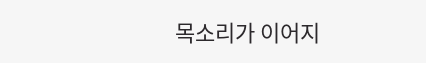목소리가 이어지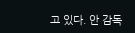고 있다. 안 감독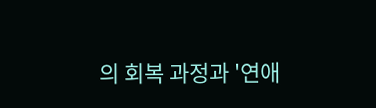의 회복 과정과 '연애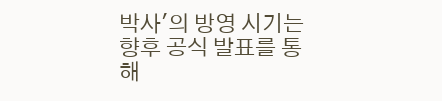박사'의 방영 시기는 향후 공식 발표를 통해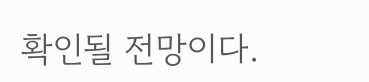확인될 전망이다.